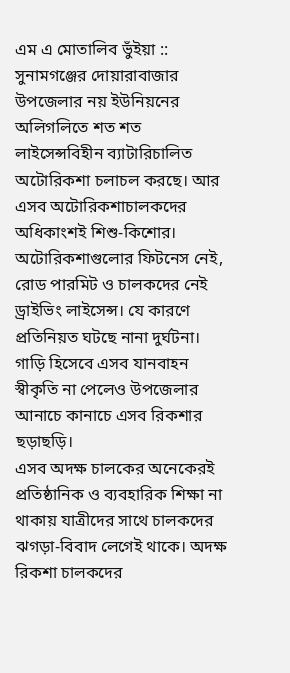এম এ মোতালিব ভুঁইয়া :: সুনামগঞ্জের দোয়ারাবাজার উপজেলার নয় ইউনিয়নের অলিগলিতে শত শত লাইসেন্সবিহীন ব্যাটারিচালিত অটোরিকশা চলাচল করছে। আর এসব অটোরিকশাচালকদের অধিকাংশই শিশু-কিশোর।
অটোরিকশাগুলোর ফিটনেস নেই, রোড পারমিট ও চালকদের নেই ড্রাইভিং লাইসেন্স। যে কারণে প্রতিনিয়ত ঘটছে নানা দুর্ঘটনা। গাড়ি হিসেবে এসব যানবাহন স্বীকৃতি না পেলেও উপজেলার আনাচে কানাচে এসব রিকশার ছড়াছড়ি।
এসব অদক্ষ চালকের অনেকেরই প্রতিষ্ঠানিক ও ব্যবহারিক শিক্ষা না থাকায় যাত্রীদের সাথে চালকদের ঝগড়া-বিবাদ লেগেই থাকে। অদক্ষ রিকশা চালকদের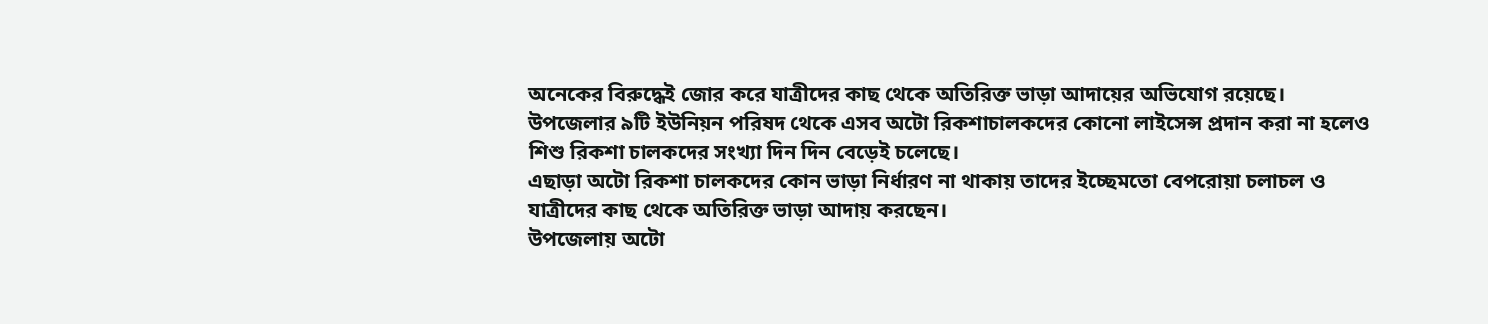অনেকের বিরুদ্ধেই জোর করে যাত্রীদের কাছ থেকে অতিরিক্ত ভাড়া আদায়ের অভিযোগ রয়েছে।
উপজেলার ৯টি ইউনিয়ন পরিষদ থেকে এসব অটো রিকশাচালকদের কোনো লাইসেন্স প্রদান করা না হলেও শিশু রিকশা চালকদের সংখ্যা দিন দিন বেড়েই চলেছে।
এছাড়া অটো রিকশা চালকদের কোন ভাড়া নির্ধারণ না থাকায় তাদের ইচ্ছেমতো বেপরোয়া চলাচল ও যাত্রীদের কাছ থেকে অতিরিক্ত ভাড়া আদায় করছেন।
উপজেলায় অটো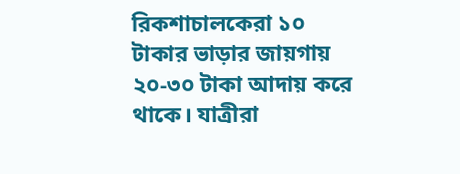রিকশাচালকেরা ১০ টাকার ভাড়ার জায়গায় ২০-৩০ টাকা আদায় করে থাকে। যাত্রীরা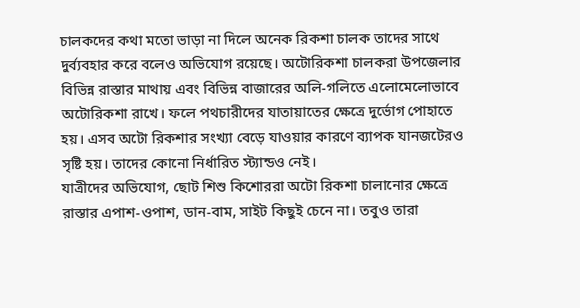চালকদের কথা মতো ভাড়া না দিলে অনেক রিকশা চালক তাদের সাথে দুর্ব্যবহার করে বলেও অভিযোগ রয়েছে। অটোরিকশা চালকরা উপজেলার বিভিন্ন রাস্তার মাথায় এবং বিভিন্ন বাজারের অলি-গলিতে এলোমেলোভাবে অটোরিকশা রাখে। ফলে পথচারীদের যাতায়াতের ক্ষেত্রে দুর্ভোগ পোহাতে হয়। এসব অটো রিকশার সংখ্যা বেড়ে যাওয়ার কারণে ব্যাপক যানজটেরও সৃষ্টি হয়। তাদের কোনো নির্ধারিত স্ট্যান্ডও নেই।
যাত্রীদের অভিযোগ, ছোট শিশু কিশোররা অটো রিকশা চালানোর ক্ষেত্রে রাস্তার এপাশ-ওপাশ, ডান-বাম, সাইট কিছুই চেনে না। তবুও তারা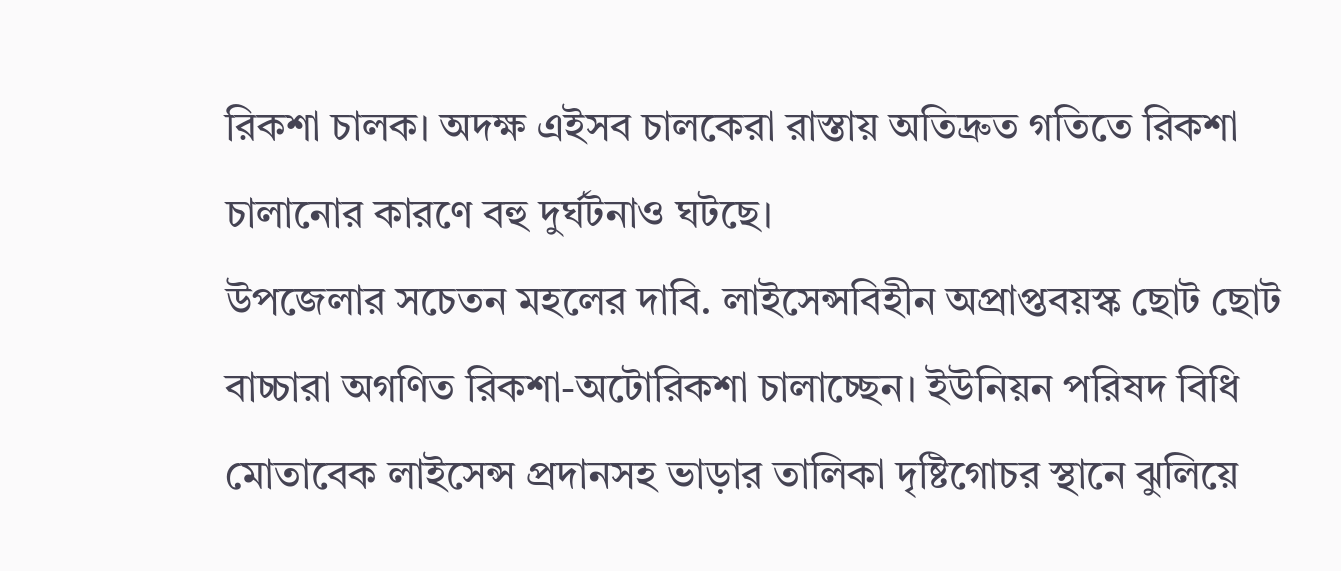রিকশা চালক। অদক্ষ এইসব চালকেরা রাস্তায় অতিদ্রুত গতিতে রিকশা চালানোর কারণে বহু দুর্ঘটনাও ঘটছে।
উপজেলার সচেতন মহলের দাবি. লাইসেন্সবিহীন অপ্রাপ্তবয়স্ক ছোট ছোট বাচ্চারা অগণিত রিকশা-অটোরিকশা চালাচ্ছেন। ইউনিয়ন পরিষদ বিধি মোতাবেক লাইসেন্স প্রদানসহ ভাড়ার তালিকা দৃষ্টিগোচর স্থানে ঝুলিয়ে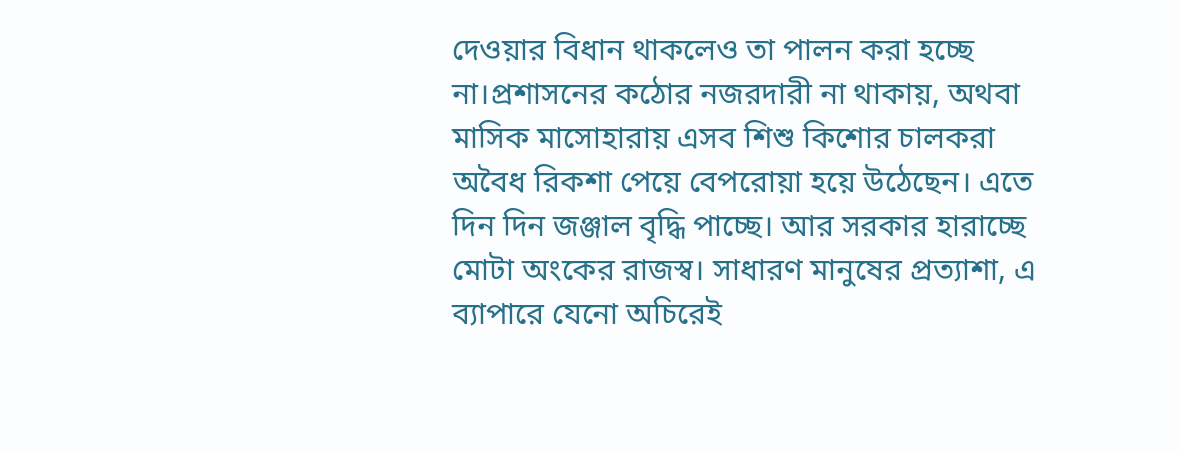দেওয়ার বিধান থাকলেও তা পালন করা হচ্ছে না।প্রশাসনের কঠোর নজরদারী না থাকায়, অথবা মাসিক মাসোহারায় এসব শিশু কিশোর চালকরা অবৈধ রিকশা পেয়ে বেপরোয়া হয়ে উঠেছেন। এতে দিন দিন জঞ্জাল বৃদ্ধি পাচ্ছে। আর সরকার হারাচ্ছে মোটা অংকের রাজস্ব। সাধারণ মানুষের প্রত্যাশা, এ ব্যাপারে যেনো অচিরেই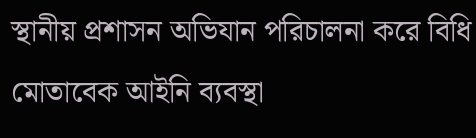স্থানীয় প্রশাসন অভিযান পরিচালনা করে বিধি মোতাবেক আইনি ব্যবস্থা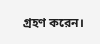গ্রহণ করেন।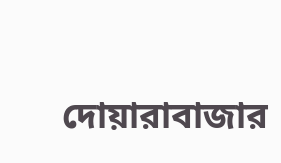দোয়ারাবাজার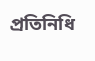প্রতিনিধি